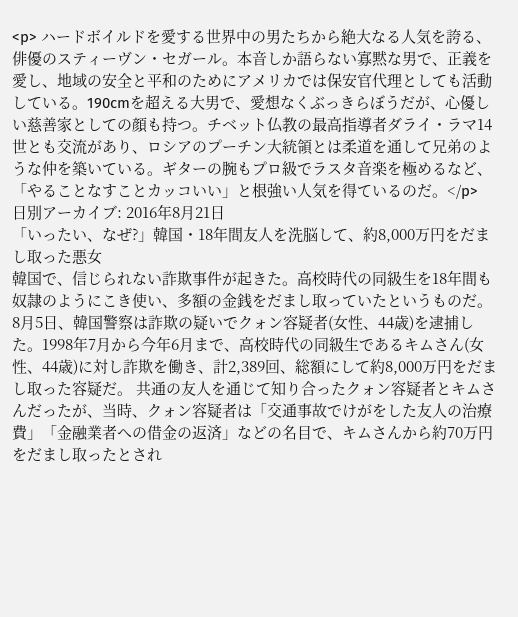<p> ハードボイルドを愛する世界中の男たちから絶大なる人気を誇る、俳優のスティーヴン・セガール。本音しか語らない寡黙な男で、正義を愛し、地域の安全と平和のためにアメリカでは保安官代理としても活動している。190cmを超える大男で、愛想なくぶっきらぼうだが、心優しい慈善家としての顔も持つ。チベット仏教の最高指導者ダライ・ラマ14世とも交流があり、ロシアのプーチン大統領とは柔道を通して兄弟のような仲を築いている。ギターの腕もプロ級でラスタ音楽を極めるなど、「やることなすことカッコいい」と根強い人気を得ているのだ。</p>
日別アーカイブ: 2016年8月21日
「いったい、なぜ?」韓国・18年間友人を洗脳して、約8,000万円をだまし取った悪女
韓国で、信じられない詐欺事件が起きた。高校時代の同級生を18年間も奴隷のようにこき使い、多額の金銭をだまし取っていたというものだ。 8月5日、韓国警察は詐欺の疑いでクォン容疑者(女性、44歳)を逮捕した。1998年7月から今年6月まで、高校時代の同級生であるキムさん(女性、44歳)に対し詐欺を働き、計2,389回、総額にして約8,000万円をだまし取った容疑だ。 共通の友人を通じて知り合ったクォン容疑者とキムさんだったが、当時、クォン容疑者は「交通事故でけがをした友人の治療費」「金融業者への借金の返済」などの名目で、キムさんから約70万円をだまし取ったとされ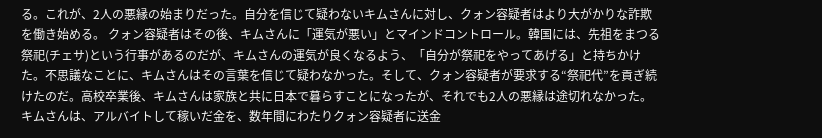る。これが、2人の悪縁の始まりだった。自分を信じて疑わないキムさんに対し、クォン容疑者はより大がかりな詐欺を働き始める。 クォン容疑者はその後、キムさんに「運気が悪い」とマインドコントロール。韓国には、先祖をまつる祭祀(チェサ)という行事があるのだが、キムさんの運気が良くなるよう、「自分が祭祀をやってあげる」と持ちかけた。不思議なことに、キムさんはその言葉を信じて疑わなかった。そして、クォン容疑者が要求する“祭祀代”を貢ぎ続けたのだ。高校卒業後、キムさんは家族と共に日本で暮らすことになったが、それでも2人の悪縁は途切れなかった。キムさんは、アルバイトして稼いだ金を、数年間にわたりクォン容疑者に送金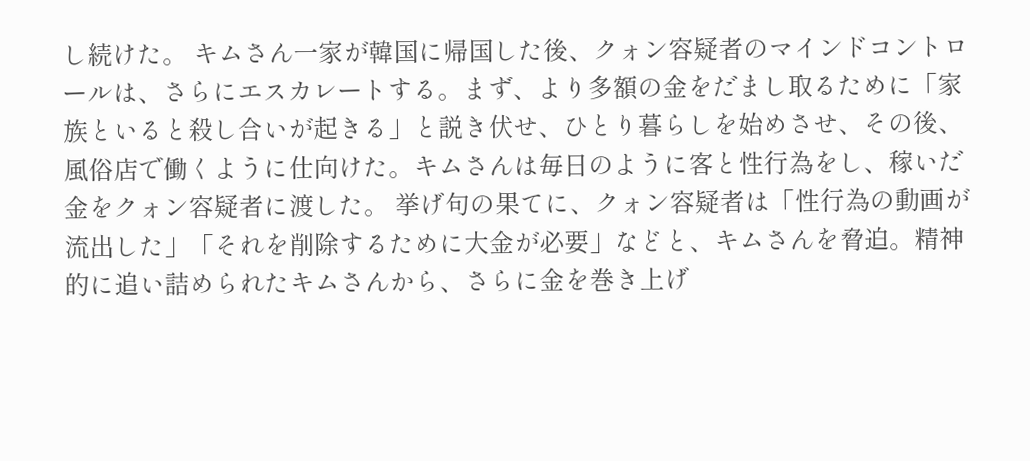し続けた。 キムさん一家が韓国に帰国した後、クォン容疑者のマインドコントロールは、さらにエスカレートする。まず、より多額の金をだまし取るために「家族といると殺し合いが起きる」と説き伏せ、ひとり暮らしを始めさせ、その後、風俗店で働くように仕向けた。キムさんは毎日のように客と性行為をし、稼いだ金をクォン容疑者に渡した。 挙げ句の果てに、クォン容疑者は「性行為の動画が流出した」「それを削除するために大金が必要」などと、キムさんを脅迫。精神的に追い詰められたキムさんから、さらに金を巻き上げ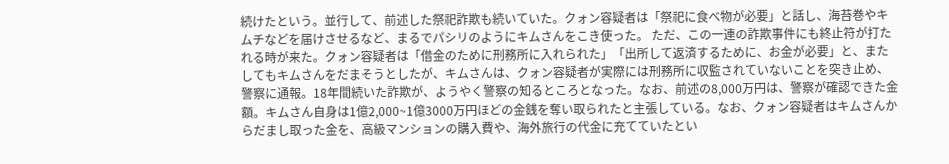続けたという。並行して、前述した祭祀詐欺も続いていた。クォン容疑者は「祭祀に食べ物が必要」と話し、海苔巻やキムチなどを届けさせるなど、まるでパシリのようにキムさんをこき使った。 ただ、この一連の詐欺事件にも終止符が打たれる時が来た。クォン容疑者は「借金のために刑務所に入れられた」「出所して返済するために、お金が必要」と、またしてもキムさんをだまそうとしたが、キムさんは、クォン容疑者が実際には刑務所に収監されていないことを突き止め、警察に通報。18年間続いた詐欺が、ようやく警察の知るところとなった。なお、前述の8,000万円は、警察が確認できた金額。キムさん自身は1億2,000~1億3000万円ほどの金銭を奪い取られたと主張している。なお、クォン容疑者はキムさんからだまし取った金を、高級マンションの購入費や、海外旅行の代金に充てていたとい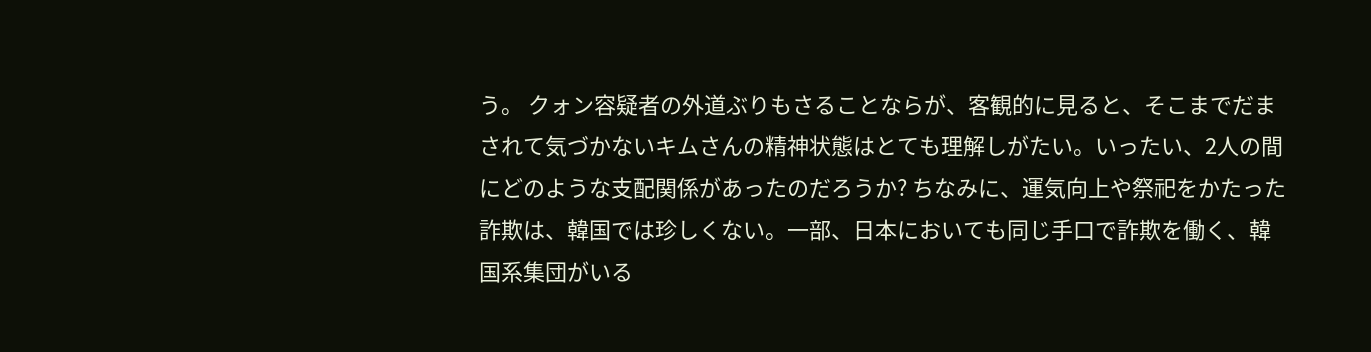う。 クォン容疑者の外道ぶりもさることならが、客観的に見ると、そこまでだまされて気づかないキムさんの精神状態はとても理解しがたい。いったい、2人の間にどのような支配関係があったのだろうか? ちなみに、運気向上や祭祀をかたった詐欺は、韓国では珍しくない。一部、日本においても同じ手口で詐欺を働く、韓国系集団がいる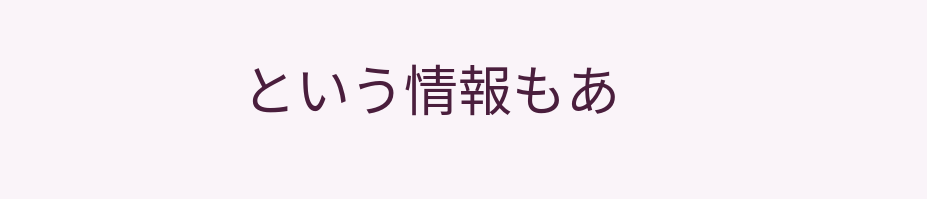という情報もあ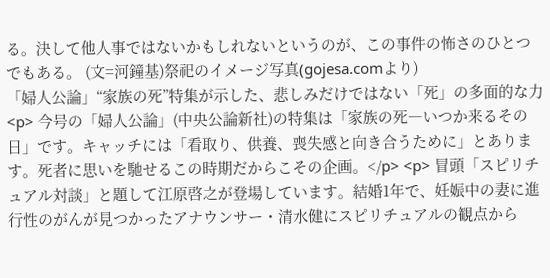る。決して他人事ではないかもしれないというのが、この事件の怖さのひとつでもある。 (文=河鐘基)祭祀のイメージ写真(gojesa.comより)
「婦人公論」“家族の死”特集が示した、悲しみだけではない「死」の多面的な力
<p> 今号の「婦人公論」(中央公論新社)の特集は「家族の死―いつか来るその日」です。キャッチには「看取り、供養、喪失感と向き合うために」とあります。死者に思いを馳せるこの時期だからこその企画。</p> <p> 冒頭「スピリチュアル対談」と題して江原啓之が登場しています。結婚1年で、妊娠中の妻に進行性のがんが見つかったアナウンサー・清水健にスピリチュアルの観点から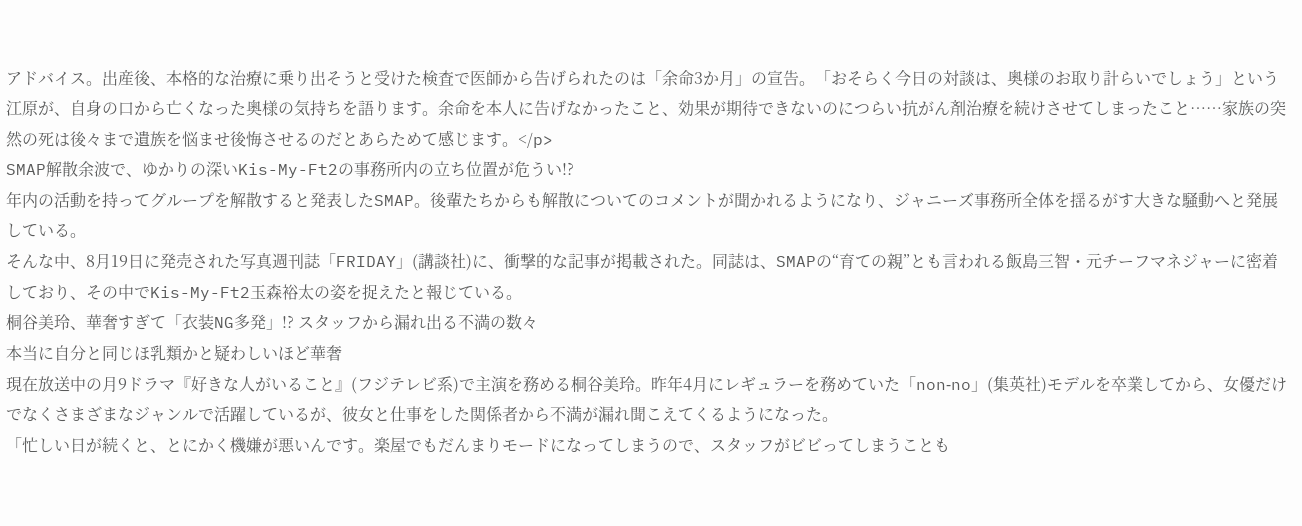アドバイス。出産後、本格的な治療に乗り出そうと受けた検査で医師から告げられたのは「余命3か月」の宣告。「おそらく今日の対談は、奥様のお取り計らいでしょう」という江原が、自身の口から亡くなった奥様の気持ちを語ります。余命を本人に告げなかったこと、効果が期待できないのにつらい抗がん剤治療を続けさせてしまったこと……家族の突然の死は後々まで遺族を悩ませ後悔させるのだとあらためて感じます。</p>
SMAP解散余波で、ゆかりの深いKis-My-Ft2の事務所内の立ち位置が危うい!?
年内の活動を持ってグループを解散すると発表したSMAP。後輩たちからも解散についてのコメントが聞かれるようになり、ジャニーズ事務所全体を揺るがす大きな騒動へと発展している。
そんな中、8月19日に発売された写真週刊誌「FRIDAY」(講談社)に、衝撃的な記事が掲載された。同誌は、SMAPの“育ての親”とも言われる飯島三智・元チーフマネジャーに密着しており、その中でKis-My-Ft2玉森裕太の姿を捉えたと報じている。
桐谷美玲、華奢すぎて「衣装NG多発」!? スタッフから漏れ出る不満の数々
本当に自分と同じほ乳類かと疑わしいほど華奢
現在放送中の月9ドラマ『好きな人がいること』(フジテレビ系)で主演を務める桐谷美玲。昨年4月にレギュラーを務めていた「non‐no」(集英社)モデルを卒業してから、女優だけでなくさまざまなジャンルで活躍しているが、彼女と仕事をした関係者から不満が漏れ聞こえてくるようになった。
「忙しい日が続くと、とにかく機嫌が悪いんです。楽屋でもだんまりモードになってしまうので、スタッフがビビってしまうことも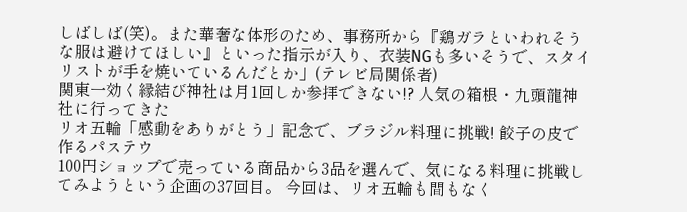しばしば(笑)。また華奢な体形のため、事務所から『鶏ガラといわれそうな服は避けてほしい』といった指示が入り、衣装NGも多いそうで、スタイリストが手を焼いているんだとか」(テレビ局関係者)
関東一効く縁結び神社は月1回しか参拝できない!? 人気の箱根・九頭龍神社に行ってきた
リオ五輪「感動をありがとう」記念で、ブラジル料理に挑戦! 餃子の皮で作るパステウ
100円ショップで売っている商品から3品を選んで、気になる料理に挑戦してみようという企画の37回目。 今回は、リオ五輪も間もなく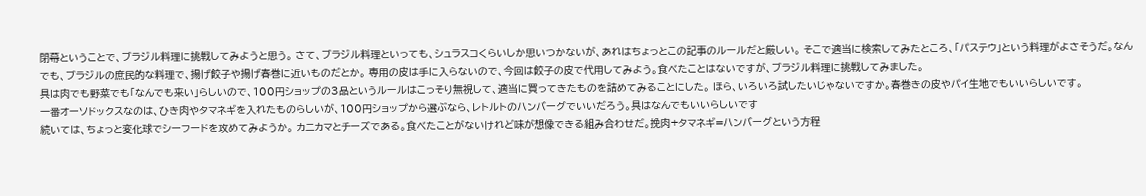閉幕ということで、ブラジル料理に挑戦してみようと思う。 さて、ブラジル料理といっても、シュラスコくらいしか思いつかないが、あれはちょっとこの記事のルールだと厳しい。 そこで適当に検索してみたところ、「パステウ」という料理がよさそうだ。なんでも、ブラジルの庶民的な料理で、揚げ餃子や揚げ春巻に近いものだとか。 専用の皮は手に入らないので、今回は餃子の皮で代用してみよう。食べたことはないですが、ブラジル料理に挑戦してみました。
具は肉でも野菜でも「なんでも来い」らしいので、100円ショップの3品というルールはこっそり無視して、適当に買ってきたものを詰めてみることにした。 ほら、いろいろ試したいじゃないですか。春巻きの皮やパイ生地でもいいらしいです。
一番オーソドックスなのは、ひき肉やタマネギを入れたものらしいが、100円ショップから選ぶなら、レトルトのハンバーグでいいだろう。具はなんでもいいらしいです
続いては、ちょっと変化球でシーフードを攻めてみようか。 カニカマとチーズである。食べたことがないけれど味が想像できる組み合わせだ。挽肉+タマネギ=ハンバーグという方程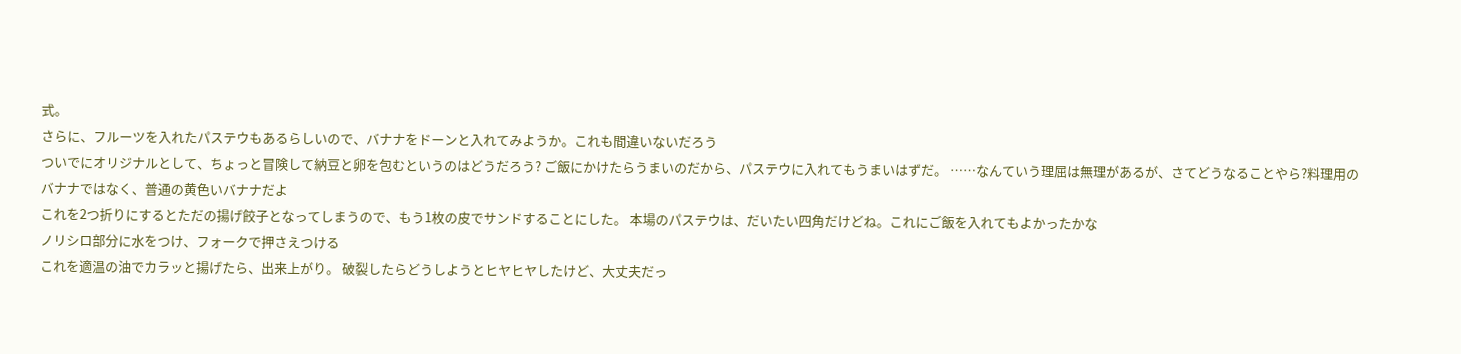式。
さらに、フルーツを入れたパステウもあるらしいので、バナナをドーンと入れてみようか。これも間違いないだろう
ついでにオリジナルとして、ちょっと冒険して納豆と卵を包むというのはどうだろう? ご飯にかけたらうまいのだから、パステウに入れてもうまいはずだ。 ……なんていう理屈は無理があるが、さてどうなることやら?料理用のバナナではなく、普通の黄色いバナナだよ
これを2つ折りにするとただの揚げ餃子となってしまうので、もう1枚の皮でサンドすることにした。 本場のパステウは、だいたい四角だけどね。これにご飯を入れてもよかったかな
ノリシロ部分に水をつけ、フォークで押さえつける
これを適温の油でカラッと揚げたら、出来上がり。 破裂したらどうしようとヒヤヒヤしたけど、大丈夫だっ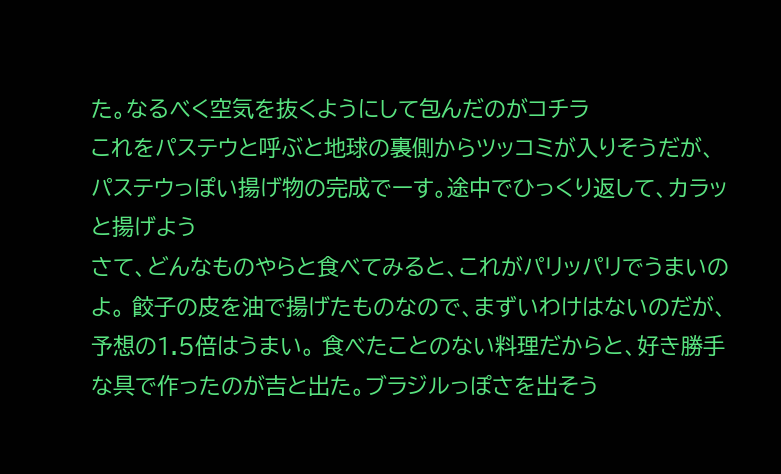た。なるべく空気を抜くようにして包んだのがコチラ
これをパステウと呼ぶと地球の裏側からツッコミが入りそうだが、パステウっぽい揚げ物の完成でーす。途中でひっくり返して、カラッと揚げよう
さて、どんなものやらと食べてみると、これがパリッパリでうまいのよ。 餃子の皮を油で揚げたものなので、まずいわけはないのだが、予想の1.5倍はうまい。 食べたことのない料理だからと、好き勝手な具で作ったのが吉と出た。ブラジルっぽさを出そう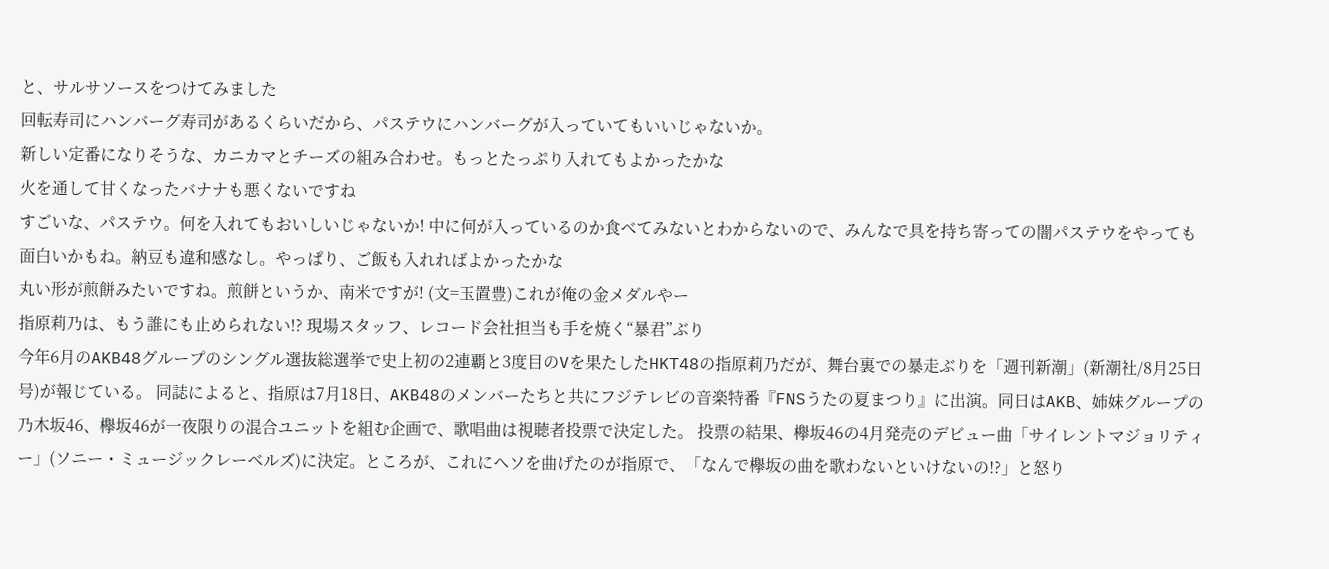と、サルサソースをつけてみました
回転寿司にハンバーグ寿司があるくらいだから、パステウにハンバーグが入っていてもいいじゃないか。
新しい定番になりそうな、カニカマとチーズの組み合わせ。もっとたっぷり入れてもよかったかな
火を通して甘くなったバナナも悪くないですね
すごいな、パステウ。何を入れてもおいしいじゃないか! 中に何が入っているのか食べてみないとわからないので、みんなで具を持ち寄っての闇パステウをやっても面白いかもね。納豆も違和感なし。やっぱり、ご飯も入れればよかったかな
丸い形が煎餅みたいですね。煎餅というか、南米ですが! (文=玉置豊)これが俺の金メダルやー
指原莉乃は、もう誰にも止められない!? 現場スタッフ、レコード会社担当も手を焼く“暴君”ぶり
今年6月のAKB48グループのシングル選抜総選挙で史上初の2連覇と3度目のVを果たしたHKT48の指原莉乃だが、舞台裏での暴走ぶりを「週刊新潮」(新潮社/8月25日号)が報じている。 同誌によると、指原は7月18日、AKB48のメンバーたちと共にフジテレビの音楽特番『FNSうたの夏まつり』に出演。同日はAKB、姉妹グループの乃木坂46、欅坂46が一夜限りの混合ユニットを組む企画で、歌唱曲は視聴者投票で決定した。 投票の結果、欅坂46の4月発売のデビュー曲「サイレントマジョリティー」(ソニー・ミュージックレーベルズ)に決定。ところが、これにヘソを曲げたのが指原で、「なんで欅坂の曲を歌わないといけないの!?」と怒り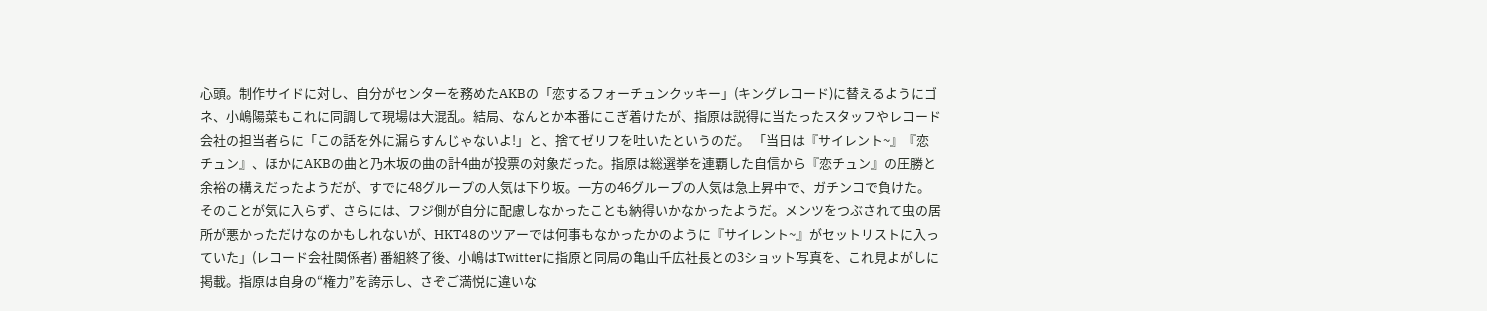心頭。制作サイドに対し、自分がセンターを務めたAKBの「恋するフォーチュンクッキー」(キングレコード)に替えるようにゴネ、小嶋陽菜もこれに同調して現場は大混乱。結局、なんとか本番にこぎ着けたが、指原は説得に当たったスタッフやレコード会社の担当者らに「この話を外に漏らすんじゃないよ!」と、捨てゼリフを吐いたというのだ。 「当日は『サイレント~』『恋チュン』、ほかにAKBの曲と乃木坂の曲の計4曲が投票の対象だった。指原は総選挙を連覇した自信から『恋チュン』の圧勝と余裕の構えだったようだが、すでに48グループの人気は下り坂。一方の46グループの人気は急上昇中で、ガチンコで負けた。そのことが気に入らず、さらには、フジ側が自分に配慮しなかったことも納得いかなかったようだ。メンツをつぶされて虫の居所が悪かっただけなのかもしれないが、HKT48のツアーでは何事もなかったかのように『サイレント~』がセットリストに入っていた」(レコード会社関係者) 番組終了後、小嶋はTwitterに指原と同局の亀山千広社長との3ショット写真を、これ見よがしに掲載。指原は自身の“権力”を誇示し、さぞご満悦に違いな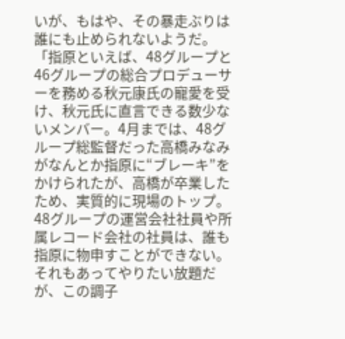いが、もはや、その暴走ぶりは誰にも止められないようだ。 「指原といえば、48グループと46グループの総合プロデューサーを務める秋元康氏の寵愛を受け、秋元氏に直言できる数少ないメンバー。4月までは、48グループ総監督だった高橋みなみがなんとか指原に“ブレーキ”をかけられたが、高橋が卒業したため、実質的に現場のトップ。48グループの運営会社社員や所属レコード会社の社員は、誰も指原に物申すことができない。それもあってやりたい放題だが、この調子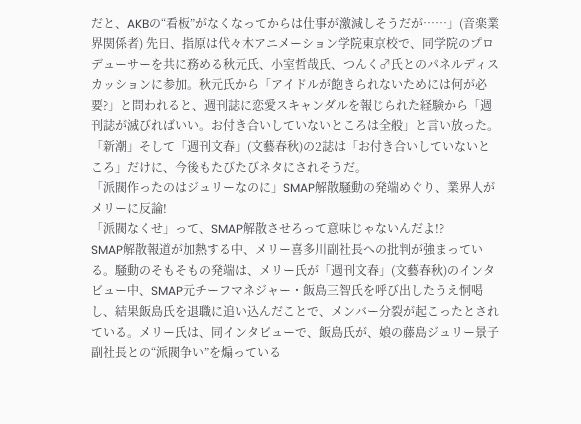だと、AKBの“看板”がなくなってからは仕事が激減しそうだが……」(音楽業界関係者) 先日、指原は代々木アニメーション学院東京校で、同学院のプロデューサーを共に務める秋元氏、小室哲哉氏、つんく♂氏とのパネルディスカッションに参加。秋元氏から「アイドルが飽きられないためには何が必要?」と問われると、週刊誌に恋愛スキャンダルを報じられた経験から「週刊誌が滅びればいい。お付き合いしていないところは全般」と言い放った。「新潮」そして「週刊文春」(文藝春秋)の2誌は「お付き合いしていないところ」だけに、今後もたびたびネタにされそうだ。
「派閥作ったのはジュリーなのに」SMAP解散騒動の発端めぐり、業界人がメリーに反論!
「派閥なくせ」って、SMAP解散させろって意味じゃないんだよ!?
SMAP解散報道が加熱する中、メリー喜多川副社長への批判が強まっている。騒動のそもそもの発端は、メリー氏が「週刊文春」(文藝春秋)のインタビュー中、SMAP元チーフマネジャー・飯島三智氏を呼び出したうえ恫喝し、結果飯島氏を退職に追い込んだことで、メンバー分裂が起こったとされている。メリー氏は、同インタビューで、飯島氏が、娘の藤島ジュリー景子副社長との“派閥争い”を煽っている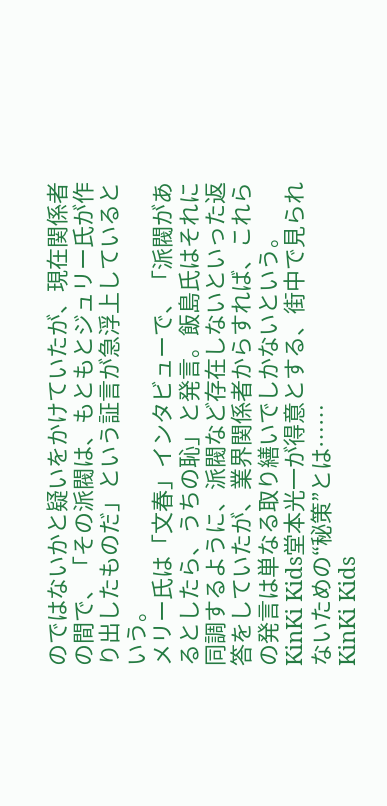のではないかと疑いをかけていたが、現在関係者の間で、「その派閥は、もともとジュリー氏が作り出したものだ」という証言が急浮上しているという。
メリー氏は「文春」インタビューで、「派閥があるとしたら、うちの恥」と発言。飯島氏はそれに同調するように、派閥など存在しないといった返答をしていたが、業界関係者からすれば、これらの発言は単なる取り繕いでしかないという。
KinKi Kids堂本光一が得意とする、街中で見られないための“秘策”とは……
KinKi Kids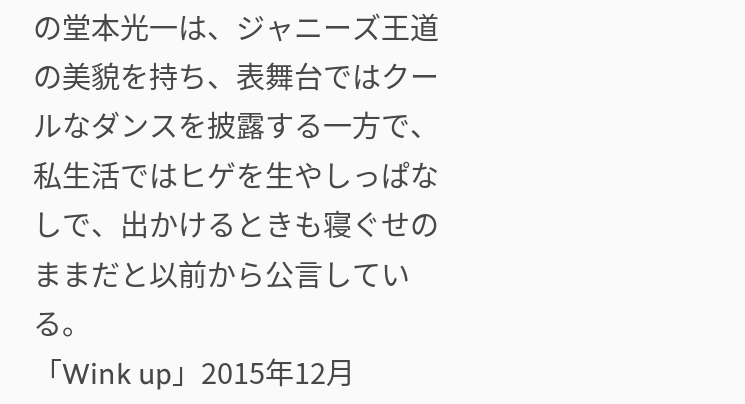の堂本光一は、ジャニーズ王道の美貌を持ち、表舞台ではクールなダンスを披露する一方で、私生活ではヒゲを生やしっぱなしで、出かけるときも寝ぐせのままだと以前から公言している。
「Wink up」2015年12月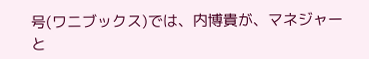号(ワニブックス)では、内博貴が、マネジャーと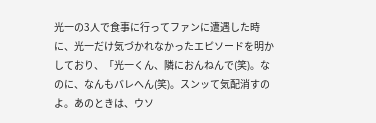光一の3人で食事に行ってファンに遭遇した時に、光一だけ気づかれなかったエピソードを明かしており、「光一くん、隣におんねんで(笑)。なのに、なんもバレへん(笑)。スンッて気配消すのよ。あのときは、ウソ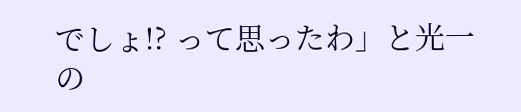でしょ!? って思ったわ」と光一の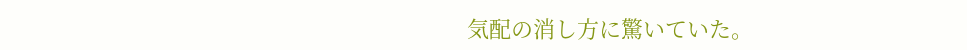気配の消し方に驚いていた。